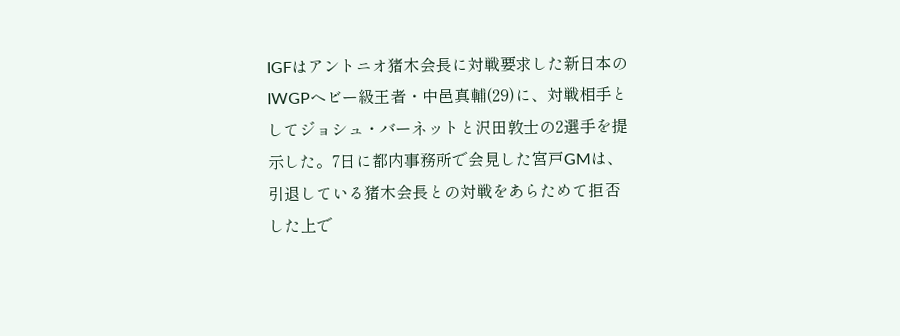IGFはアントニオ猪木会長に対戦要求した新日本のIWGPヘビー級王者・中邑真輔(29)に、対戦相手としてジョシュ・バーネットと沢田敦士の2選手を提示した。7日に都内事務所で会見した宮戸GMは、引退している猪木会長との対戦をあらためて拒否した上で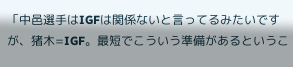「中邑選手はIGFは関係ないと言ってるみたいですが、猪木=IGF。最短でこういう準備があるというこ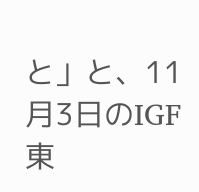と」と、11月3日のIGF東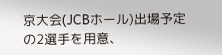京大会(JCBホール)出場予定の2選手を用意、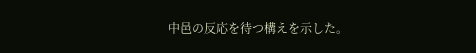中邑の反応を待つ構えを示した。